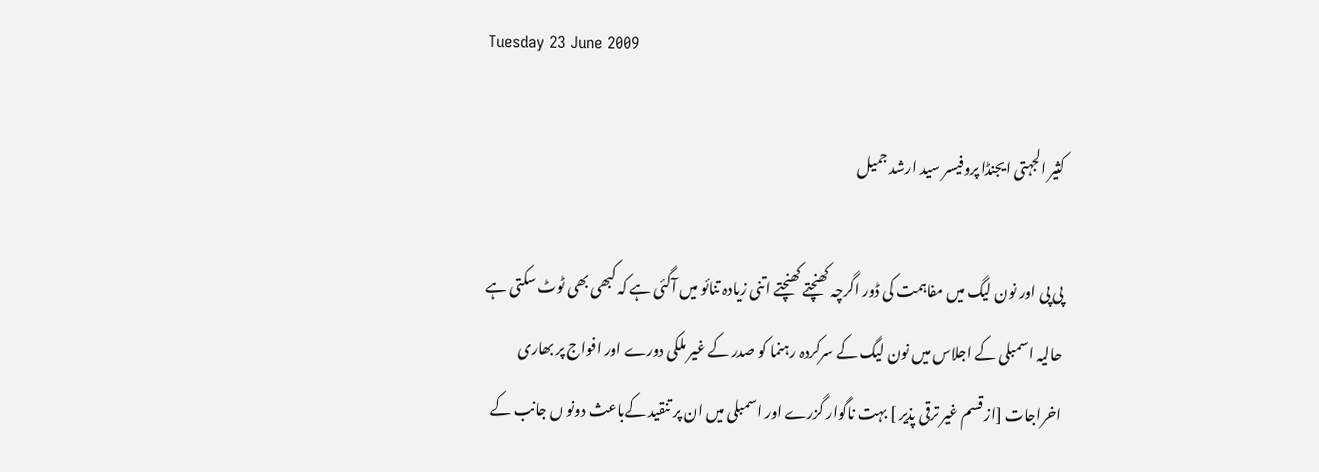Tuesday 23 June 2009

کثیر الجہتی ایجنڈا پروفیسر سید ارشد جمیل

پی پی اور نون لیگ میں مفاہمت کی ڈور اگرچہ کھنچتے کھنچتے اتنی زیادہ تنائو میں آگئی ہے کہ کبھی بھی ٹوٹ سکتی ہے حالیہ اسمبلی کے اجلاس میں نون لیگ کے سرکردہ رہنما کو صدر کے غیر ملکی دورے اور افواج پر بھاری اخراجات [از قسم غیر ترقی پذیر ] بہت ناگوار گزرے اور اسمبلی میں ان پر تنقید کےباعث دونو ں جانب کے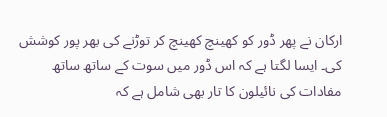ارکان نے پھر ڈور کو کھینچ کھینچ کر توڑنے کی بھر پور کوشش کی۔ ایسا لگتا ہے کہ اس ڈور میں سوت کے ساتھ ساتھ مفادات کی نائیلون کا تار بھی شامل ہے کہ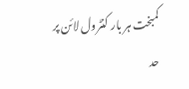کمبخت ہر بار کنٹرول لائن پر حد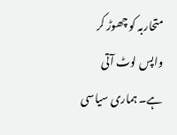متحاربہ کو چھوڑ کر واپس لوٹ آتی ہے۔ ہماری سیاسی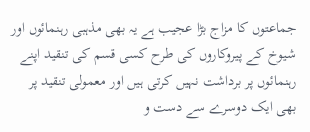جماعتوں کا مزاج بڑا عجیب ہے یہ بھی مذہبی رہنمائوں اور شیوخ کے پیروکاروں کی طرح کسی قسم کی تنقید اپنے رہنمائوں پر برداشت نہیں کرتی ہیں اور معمولی تنقید پر بھی ایک دوسرے سے دست و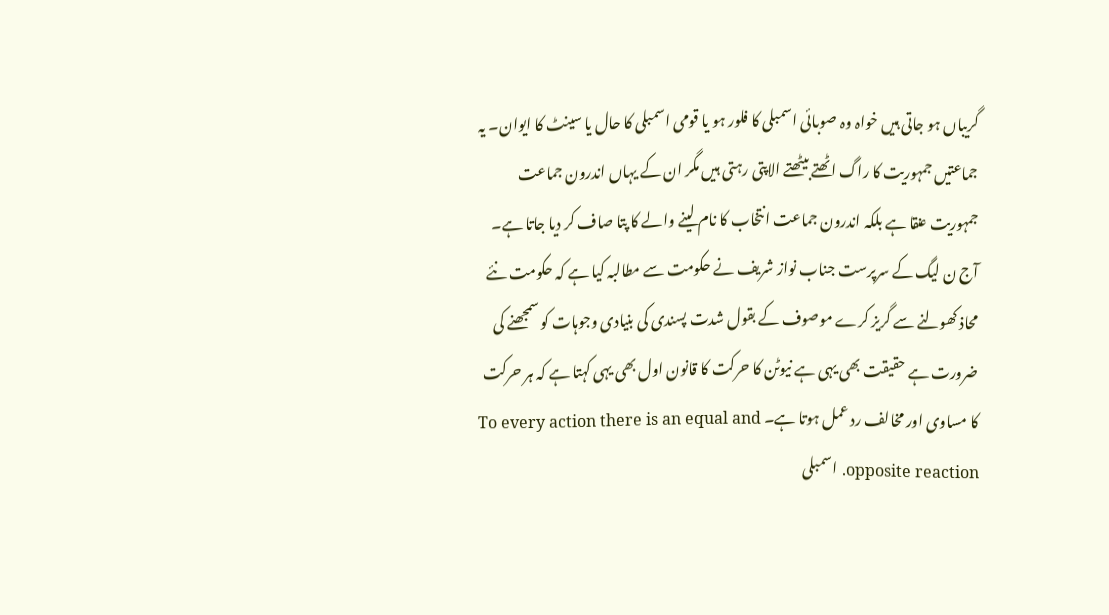گریباں ہو جاتی ہیں خواہ وہ صوبائی اسمبلی کا فلور ہو یا قومی اسمبلی کا حال یا سینٹ کا ایوان۔ یہ جماعتیں جمہوریت کا راگ اٹھتے بیٹھتے الاپتی رہتی ہیں مگر ان کے یہاں اندرون جماعت جمہوریت عنقا ہے بلکہ اندرون جماعت انتخاب کا نام لینے والے کا پتا صاف کر دیا جاتا ہے۔ آج ن لیگ کے سرپرست جناب نواز شریف نے حکومت سے مطالبہ کیا ہے کہ حکومت نئے محاذ کھولنے سے گریز کرے موصوف کے بقول شدت پسندی کی بنیادی وجوہات کو سمجھنے کی ضرورت ہے حقیقت بھی یہی ہے نیوٹن کا حرکت کا قانون اول بھی یہی کہتا ہے کہ ہر حرکت کا مساوی اور مخالف رد عمل ہوتا ہے۔ To every action there is an equal and opposite reaction. اسمبلی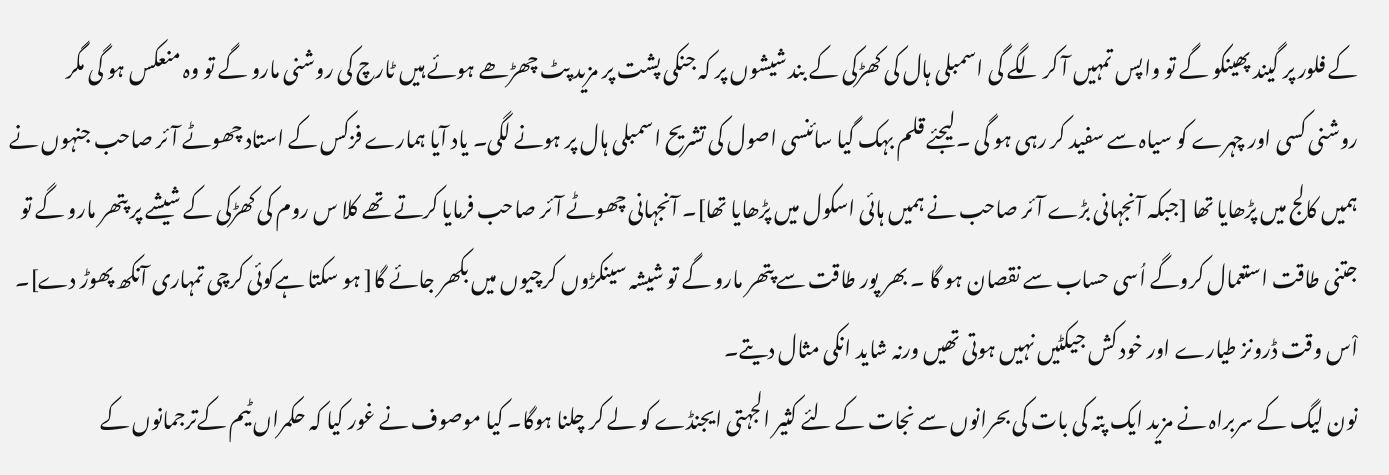کے فلور پر گیند پھینکو گے تو واپس تمہیں آ کر لگے گی اسمبلی ہال کی کھڑکی کے بند شیشوں پر کہ جنکی پشت پر مزید پٹ چھڑھے ہوئے ہیں ٹارچ کی روشنی مارو گے تو وہ منعکس ہو گی مگر روشنی کسی اور چہرے کو سیاہ سے سفید کر رہی ہو گی ۔لیجئے قلم بہک گیا سائنسی اصول کی تشریح اسمبلی ہال پر ہونے لگی۔ یاد آیا ہمارے فزکس کے استاد چھوٹے آئر صاحب جنہوں نے ہمیں کالج میں پڑھایا تھا [جبکہ آنجہانی بڑے آئر صاحب نے ہمیں ہائی اسکول میں پڑھایا تھا]۔ آنجہانی چھوٹے آئر صاحب فرمایا کرتے تھے کلا س روم کی کھڑکی کے شیشے پر پتھر مارو گے تو جتنی طاقت استعمال کروگے اُسی حساب سے نقصان ہو گا ۔ بھر پور طاقت سے پتھر مارو گے تو شیشہ سینکڑوں کرچیوں میں بکھر جائے گا[ ہو سکتا ہےکوئی کرچی تمہاری آنکھ پھوڑ دے]۔
اْس وقت ڈرونز طیارے اور خود کش جیکٹیں نہیں ہوتی تھیں ورنہ شاید انکی مثال دیتے۔
نون لیگ کے سربراہ نے مزید ایک پتہ کی بات کی بحرانوں سے نجات کے لئے کثیر الجہتی ایجنڈے کو لے کر چلنا ہوگا۔ کیا موصوف نے غور کیا کہ حکمراں ٹیم کےترجمانوں کے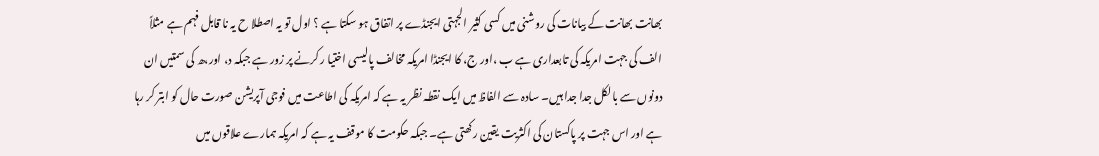بھانت بھانت کے بیانات کی روشنی میں کسی کثیر الجہتی ایجنڈے پر اتفاق ہو سکتا ہے ؟ اول تو یہ اصطلا ح یہ نا قابل فہم ہے مثلاً الف کی جہت امریکہ کی تابعداری ہے ب ،اور ج، کا ایجنڈا امریکہ مخالف پالیسی اختیا ر کرنے پر زور ہے جبکہ د، اور،ھ کی سمتیں ان دونوں سے بالکل جدا جدا ہیں۔ سادہ سے الفاظ میں ایک نقطہ نظر یہ ہے کہ امریکہ کی اطاعت میں فوجی آپریشن صورت حال کو ابتر کر رہا ہے اور اس جہت پر پاکستان کی اکثریت یقین رکھتی ہے۔ جبکہ حکومت کا موقف یہ ہے کہ امریکہ ہمارے علاقوں میں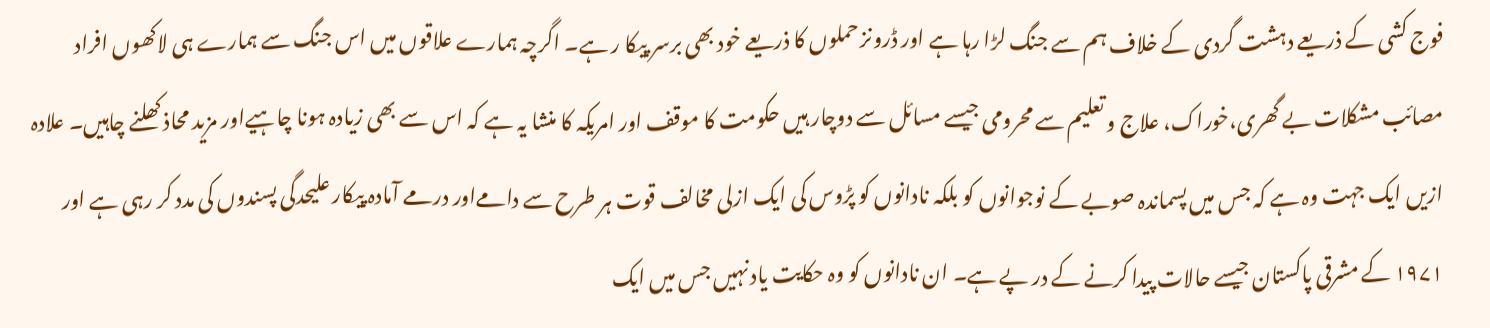فوج کشی کے ذریعے دہشت گردی کے خلاف ہم سے جنگ لڑا رہا ہے اور ڈرونز حملوں کا ذریعے خود بھی برسر پیکا ر ہے۔ اگرچہ ہمارے علاقوں میں اس جنگ سے ہمارے ہی لاکھوں افراد مصائب مشکلات بے گھری،خوراک، علاج و تعلیم سے محرومی جیسے مسائل سے دوچار ہیں حکومت کا موقف اور امریکہ کا منشا یہ ہے کہ اس سے بھی زیادہ ہونا چاہیےاور مزید محاذ کھلنے چاہیں۔ علادہ ازیں ایک جہت وہ ہے کہ جس میں پسماندہ صوبے کے نوجوانوں کو بلکہ نادانوں کو پڑوس کی ایک ازلی مخالف قوت ہر طرح سے دامےاور درمے آمادہ پیکار علیحدگی پسندوں کی مدد کر رہی ہے اور ۱۹۷۱ کے مشرقی پاکستان جیسے حالات پیدا کرنے کے در پے ہے۔ ان نادانوں کو وہ حکایت یاد نہیں جس میں ایک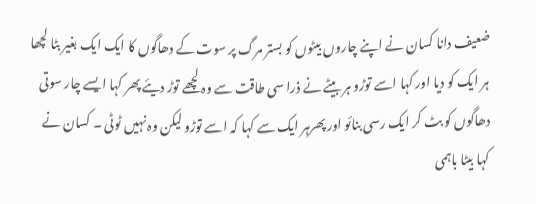ضعیف دانا کسان نے اپنے چاروں بیٹوں کو بستر مرگ پر سوت کے دھاگوں کا ایک ایک بغیر بٹا لچھا ہر ایک کو دیا اور کہا اسے توڑو ہر بیٹے نے ذرا سی طاقت سے وہ لچھے توڑ دیئے پھر کہا ایسے چار سوتی دھاگوں کو بٹ کر ایک رسی بنائو اور پھرہر ایک سے کہا کہ اسے توڑو لیکن وہ نہیں ٹوٹی ۔ کسان نے کہا بیٹا باہمی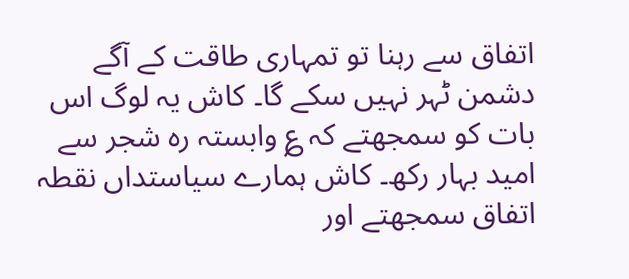اتفاق سے رہنا تو تمہاری طاقت کے آگے دشمن ٹہر نہیں سکے گا۔ کاش یہ لوگ اس بات کو سمجھتے کہ ؏ وابستہ رہ شجر سے امید بہار رکھ۔ کاش ہمارے سیاستداں نقطہ اتفاق سمجھتے اور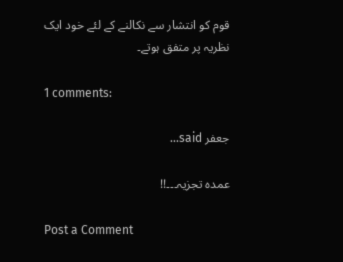قوم کو انتشار سے نکالنے کے لئے خود ایک نظریہ پر متفق ہوتے۔

1 comments:

جعفر said...

عمدہ تجزیہ۔۔۔!!

Post a Comment